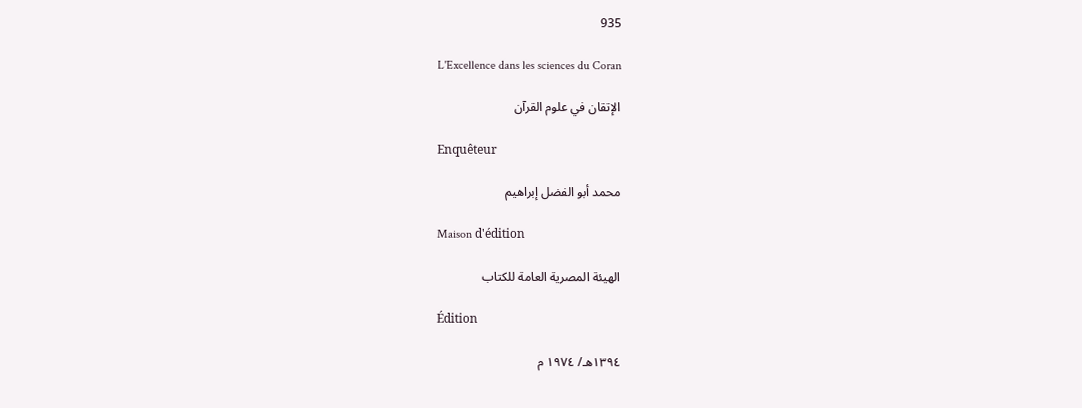935

L'Excellence dans les sciences du Coran

الإتقان في علوم القرآن

Enquêteur

محمد أبو الفضل إبراهيم

Maison d'édition

الهيئة المصرية العامة للكتاب

Édition

١٣٩٤هـ/ ١٩٧٤ م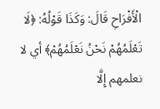الْأَفْرَاحِ قَالَ: وَكَذَا قَوْلُهُ: ﴿لَا تَعْلَمُهُمْ نَحْنُ نَعْلَمُهُمْ﴾ أي لا نعلمهم إِلَّا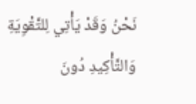نَحْنُ وَقَدْ يَأْتِي لِلتَّقْوِيَةِ وَالتَّأْكِيدِ دُونَ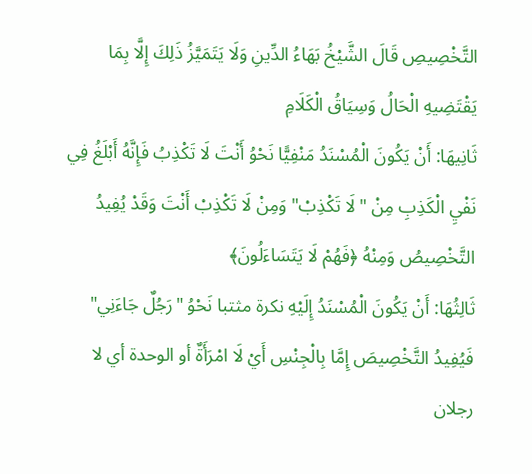التَّخْصِيصِ قَالَ الشَّيْخُ بَهَاءُ الدِّينِ وَلَا يَتَمَيَّزُ ذَلِكَ إِلَّا بِمَا يَقْتَضِيهِ الْحَالُ وَسِيَاقُ الْكَلَامِ
ثَانِيهَا: أَنْ يَكُونَ الْمُسْنَدُ مَنْفِيًّا نَحْوُ أَنْتَ لَا تَكْذِبُ فَإِنَّهُ أَبْلَغُ فِي نَفْيِ الْكَذِبِ مِنْ "لَا تَكْذِبْ" وَمِنْ لَا تَكْذِبْ أَنْتَ وَقَدْ يُفِيدُ التَّخْصِيصُ وَمِنْهُ ﴿فَهُمْ لَا يَتَسَاءَلُونَ﴾
ثَالِثُهَا: أَنْ يَكُونَ الْمُسْنَدُ إِلَيْهِ نكرة مثتبا نَحْوُ "رَجُلٌ جَاءَنِي" فَيُفِيدُ التَّخْصِيصَ إِمَّا بِالْجِنْسِ أَيْ لَا امْرَأَةٌ أو الوحدة أي لا رجلان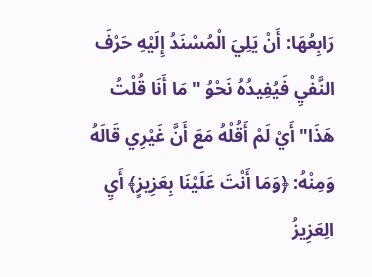رَابِعُهَا: أَنْ يَلِيَ الْمُسْنَدُ إِلَيْهِ حَرْفَ النَّفْيِ فَيُفِيدُهُ نَحْوُ "مَا أَنَا قُلْتُ هَذَا" أَيْ لَمْ أَقُلْهُ مَعَ أَنَّ غَيْرِي قَالَهُ وَمِنْهُ: ﴿وَمَا أَنْتَ عَلَيْنَا بِعَزِيزٍ﴾ أَيِ الِعَزِيزُ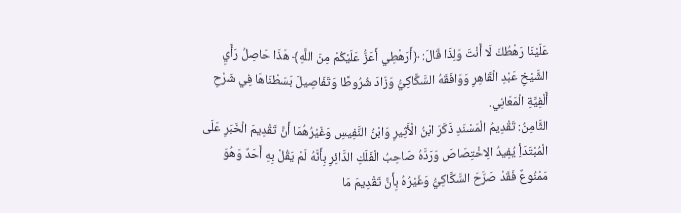عَلَيْنَا رَهْطُكَ لَا أَنْتَ وَلِذَا قَالَ: ﴿أَرَهْطِي أَعَزُّ عَلَيْكُمْ مِنَ اللَّهِ﴾ هَذَا حَاصِلُ رَأَيِ الشَّيْخِ عَبْدِ الْقَاهِرِ وَوَافَقَهُ السَّكَّاكِيُّ وَزَادَ شُرُوطًا وَتَفَاصِيلَ بَسَطْنَاهَا فِي شَرْحِ أَلْفِيَّةِ الْمَعَانِي.
الثَّامِنُ: تَقْدِيمُ الْمَسْنَدِ ذَكَرَ ابْنُ الْأَثِيرِ وَابْنُ النَّفِيسِ وَغَيْرُهُمَا أَنَّ تَقْدِيمَ الْخَبَرِ عَلَى الْمُبْتَدَأِ يُفِيدُ الِاخْتِصَاصَ وَرَدَّهُ صَاحِبُ الْفَلَكِ الدَّائِرِ بِأَنَّهُ لَمْ يَقُلْ بِهِ أَحَدٌ وَهُوَ مَمْنُوعٌ فَقَدْ صَرَّحَ السَّكَّاكِيُّ وَغَيْرُهُ بِأَنَّ تَقْدِيمَ مَا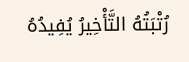رُتْبَتُهُ التَّأْخِيرُ يُفِيدُهُ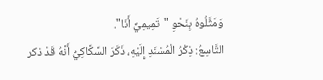وَمَثَّلُوهُ بِنَحْوِ "تَمِيمِيٌّ أَنَا".
التَّاسِعُ: ذِكْرُ الْمُسْنَدِ إِلَيْهِ، ذَكَرَ السَّكَّاكِيُّ أَنَّهُ قَدْ ذكر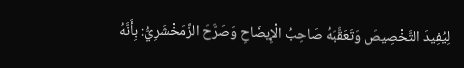لِيُفِيدَ التَّخْصِيصَ وَتَعَقَّبَهُ صَاحِبُ الْإِيضَاحِ وَصَرَّحَ الزَّمَخْشَرِيُّ: بِأَنَّهُ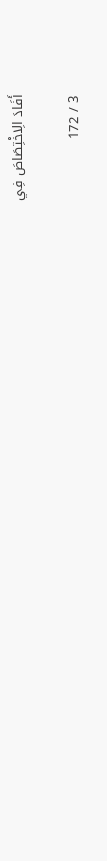أَفَادَ الِاخْتِصَاصَ فِي

3 / 172